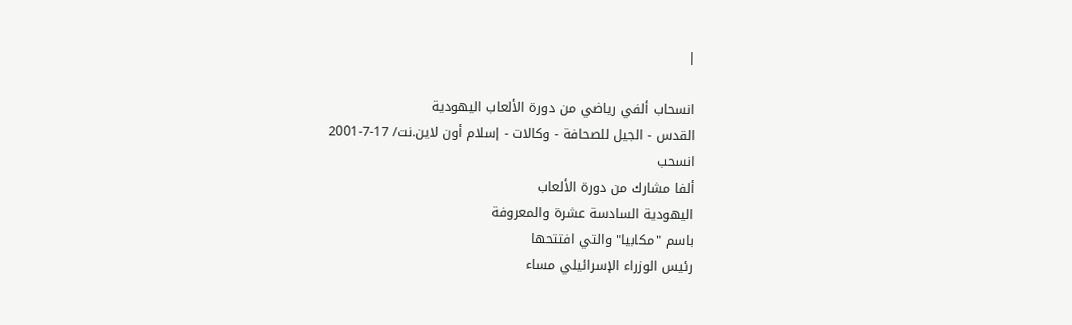|

انسحاب ألفي رياضي من دورة الألعاب اليهودية
القدس - الجيل للصحافة - وكالات - إسلام أون لاين.نت/ 17-7-2001
انسحب
ألفا مشارك من دورة الألعاب
اليهودية السادسة عشرة والمعروفة
باسم "مكابيا" والتي افتتحها
رئيس الوزراء الإسرائيلي مساء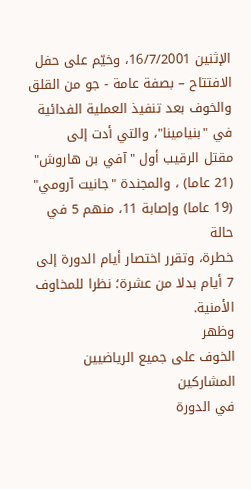الإثنين 16/7/2001، وخيّم على حفل
الافتتاح – بصفة عامة - جو من القلق
والخوف بعد تنفيذ العملية الفدائية
في "بنيامينا"، والتي أدت إلى
مقتل الرقيب أول "آفي بن هاروش"
(21 عاما) ، والمجندة "جانيت آرومي"
(19 عاما) وإصابة 11، منهم 5 في حالة
خطرة، وتقرر اختصار أيام الدورة إلى
7 أيام بدلا من عشرة؛ نظرا للمخاوف
الأمنية.
وظهر
الخوف على جميع الرياضيين المشاركين
في الدورة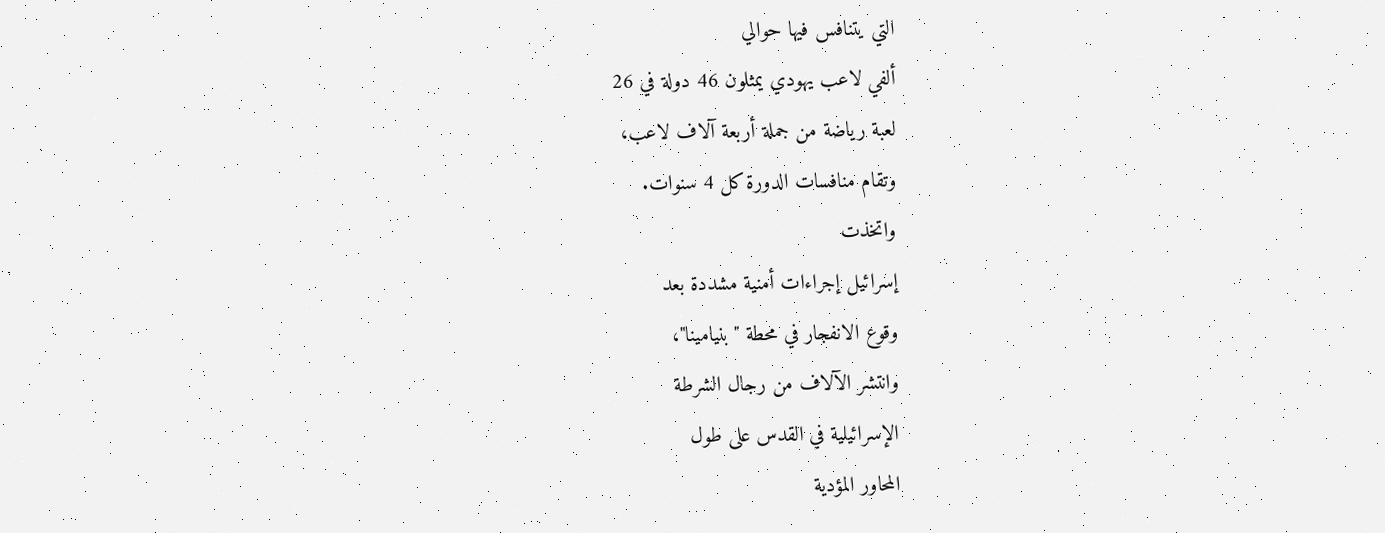التي يتنافس فيها حوالي
ألفي لاعب يهودي يمثلون 46 دولة في 26
لعبة رياضة من جملة أربعة آلاف لاعب،
وتقام منافسات الدورة كل 4 سنوات.
واتخذت
إسرائيل إجراءات أمنية مشددة بعد
وقوع الانفجار في محطة "بنيامينا"،
وانتشر الآلاف من رجال الشرطة
الإسرائيلية في القدس على طول
المحاور المؤدية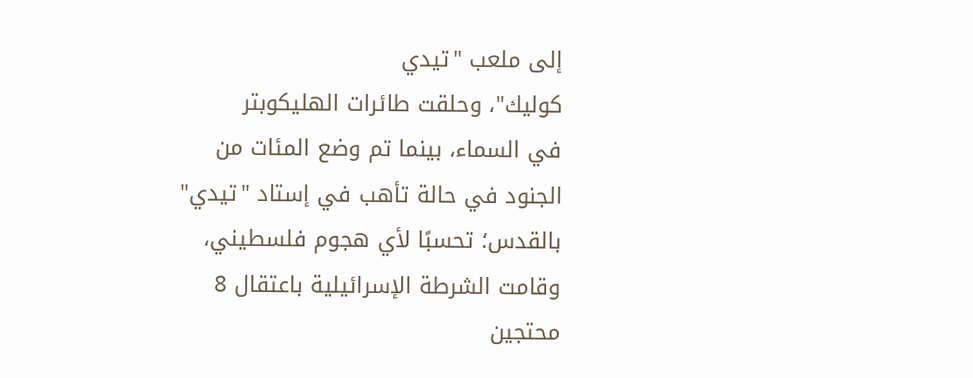إلى ملعب "تيدي
كوليك"، وحلقت طائرات الهليكوبتر
في السماء، بينما تم وضع المئات من
الجنود في حالة تأهب في إستاد "تيدي"
بالقدس؛ تحسبًا لأي هجوم فلسطيني،
وقامت الشرطة الإسرائيلية باعتقال 8
محتجين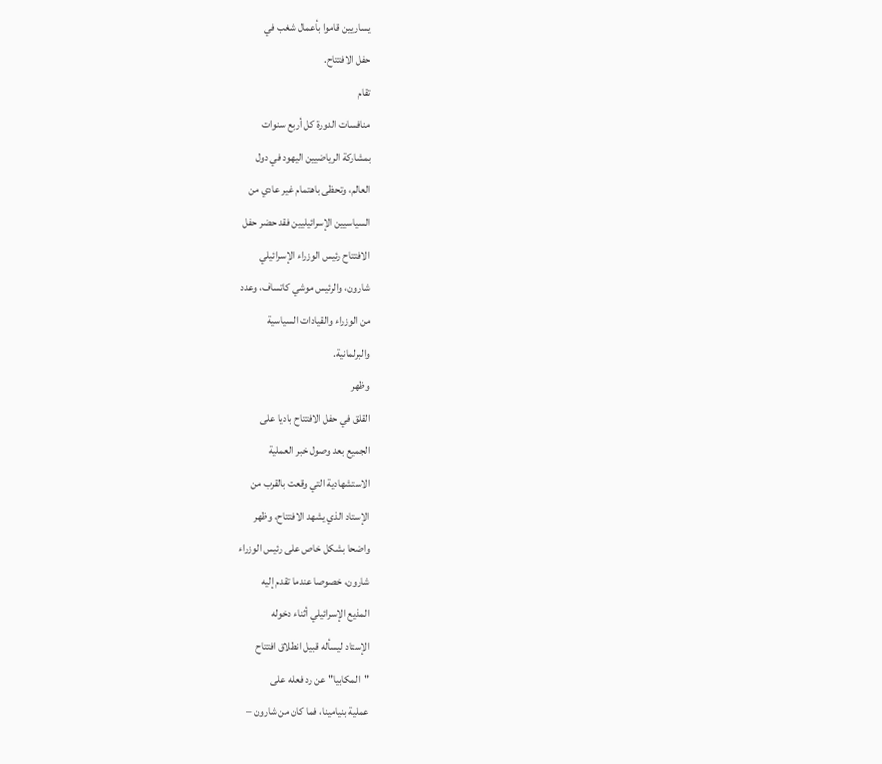يساريين قاموا بأعمال شغب في
حفل الافتتاح.
تقام
منافسات الدورة كل أربع سنوات
بمشاركة الرياضيين اليهود في دول
العالم، وتحظى باهتمام غير عادي من
السياسيين الإسرائيليين فقد حضر حفل
الافتتاح رئيس الوزراء الإسرائيلي
شارون، والرئيس موشي كاتساف، وعدد
من الوزراء والقيادات السياسية
والبرلمانية.
وظهر
القلق في حفل الافتتاح باديا على
الجميع بعد وصول خبر العملية
الاستشهادية التي وقعت بالقرب من
الإستاد الذي يشهد الافتتاح، وظهر
واضحا بشكل خاص على رئيس الوزراء
شارون، خصوصا عندما تقدم إليه
المذيع الإسرائيلي أثناء دخوله
الإستاد ليسأله قبيل انطلاق افتتاح
"المكابيا" عن رد فعله على
عملية بنيامينا، فما كان من شارون –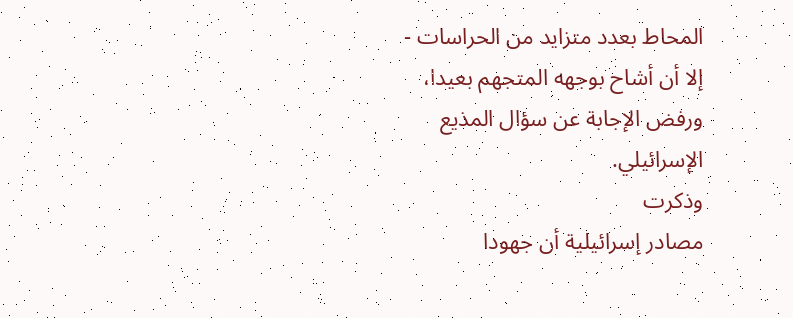المحاط بعدد متزايد من الحراسات -
إلا أن أشاح بوجهه المتجهم بعيدا،
ورفض الإجابة عن سؤال المذيع
الإسرائيلي.
وذكرت
مصادر إسرائيلية أن جهودا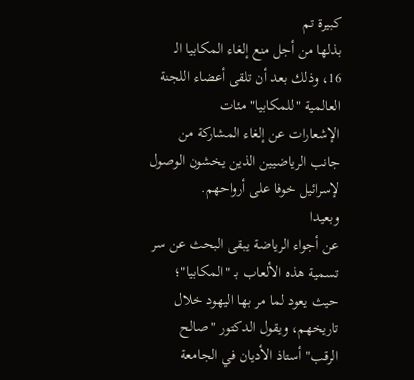كبيرة تم
بذلها من أجل منع إلغاء المكابيا الـ
16، وذلك بعد أن تلقى أعضاء اللجنة
العالمية "للمكابيا" مئات
الإشعارات عن إلغاء المشاركة من
جانب الرياضيين الذين يخشون الوصول
لإسرائيل خوفا على أرواحهم.
وبعيدا
عن أجواء الرياضة يبقى البحث عن سر
تسمية هذه الألعاب بـ "المكابيا"؛
حيث يعود لما مر بها اليهود خلال
تاريخهم، ويقول الدكتور "صالح
الرقب" أستاذ الأديان في الجامعة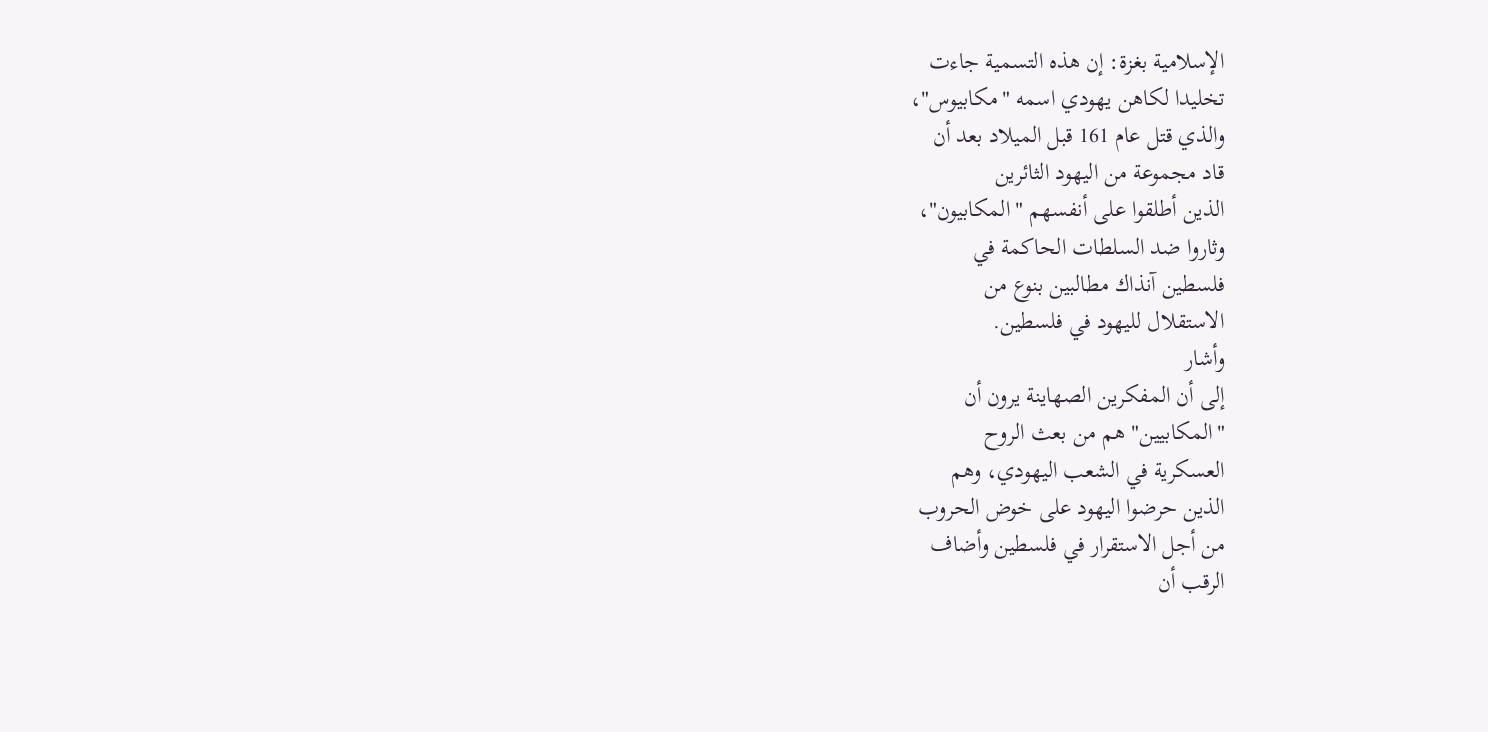الإسلامية بغزة: إن هذه التسمية جاءت
تخليدا لكاهن يهودي اسمه "مكابيوس"،
والذي قتل عام 161 قبل الميلاد بعد أن
قاد مجموعة من اليهود الثائرين
الذين أطلقوا على أنفسهم "المكابيون"،
وثاروا ضد السلطات الحاكمة في
فلسطين آنذاك مطالبين بنوع من
الاستقلال لليهود في فلسطين.
وأشار
إلى أن المفكرين الصهاينة يرون أن
"المكابيين" هم من بعث الروح
العسكرية في الشعب اليهودي، وهم
الذين حرضوا اليهود على خوض الحروب
من أجل الاستقرار في فلسطين وأضاف
الرقب أن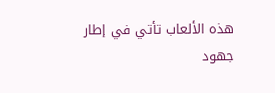هذه الألعاب تأتي في إطار
جهود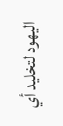اليهود لتخليد أي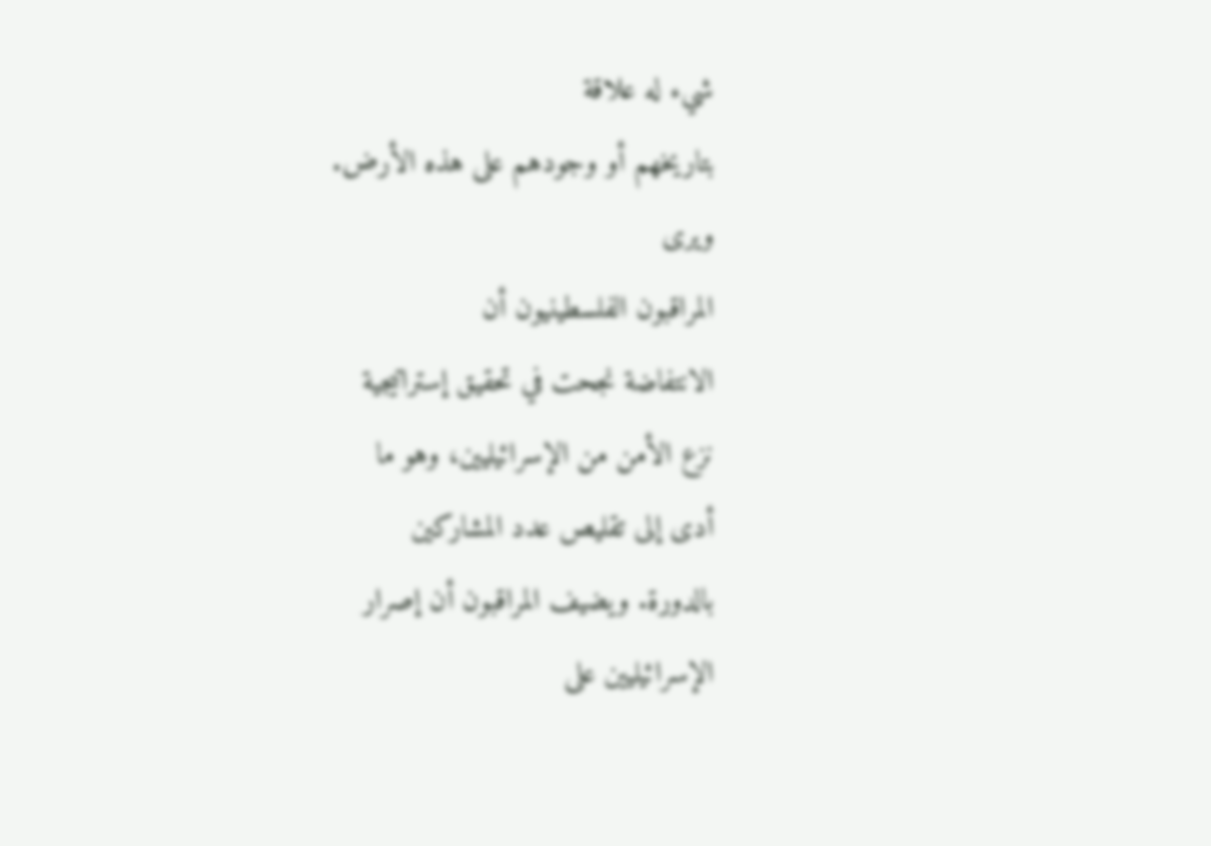شيء له علاقة
بتاريخهم أو وجودهم على هذه الأرض.
ويرى
المراقبون الفلسطينيون أن
الانتفاضة نجحت في تحقيق إستراتيجية
نزع الأمن من الإسرائيليين، وهو ما
أدى إلى تقليص عدد المشاركين
بالدورة. ويضيف المراقبون أن إصرار
الإسرائيليين على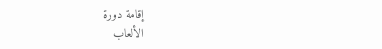إقامة دورة
الألعاب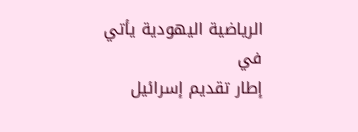الرياضية اليهودية يأتي في
إطار تقديم إسرائيل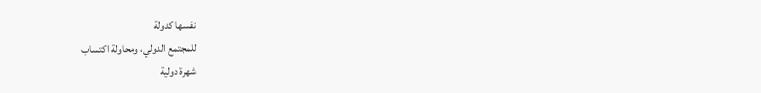نفسها كدولة
للمجتمع الدولي، ومحاولة اكتساب
شهرة دولية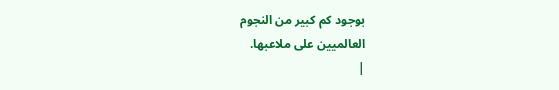بوجود كم كبير من النجوم
العالميين على ملاعبها.
|